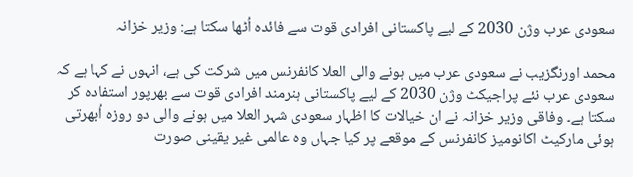سعودی عرب وژن 2030 کے لیے پاکستانی افرادی قوت سے فائدہ اُٹھا سکتا ہے: وزیر خزانہ

محمد اورنگزیب نے سعودی عرب میں ہونے والی العلا کانفرنس میں شرکت کی ہے، انہوں نے کہا ہے کہ سعودی عرب نئے پراجیکٹ وژن 2030 کے لیے پاکستانی ہنرمند افرادی قوت سے بھرپور استفادہ کر سکتا ہے۔ وفاقی وزیر خزانہ نے ان خیالات کا اظہار سعودی شہر العلا میں ہونے والی دو روزہ اُبھرتی ہوئی مارکیٹ اکانومیز کانفرنس کے موقعے پر کیا جہاں وہ عالمی غیر یقینی صورت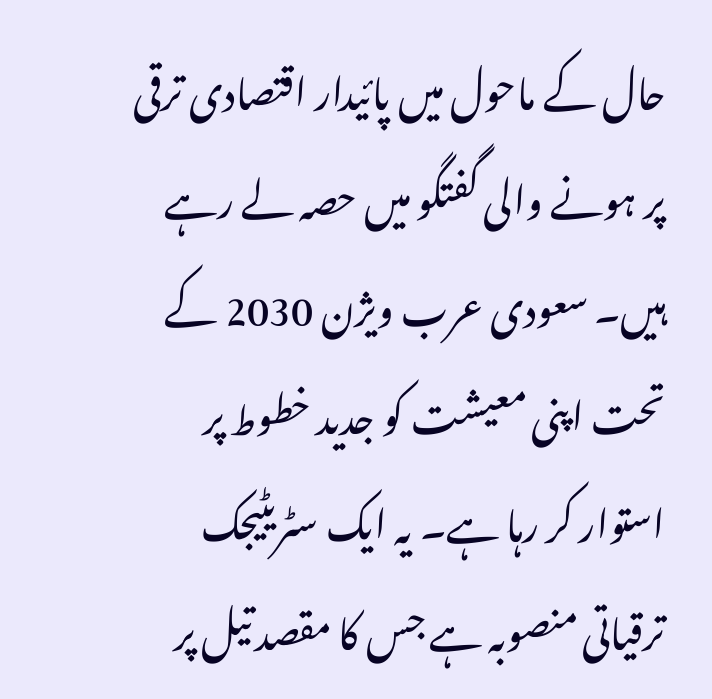حال کے ماحول میں پائیدار اقتصادی ترقی پر ہونے والی گفتگو میں حصہ لے رہے ہیں۔ سعودی عرب ویژن 2030 کے تحت اپنی معیشت کو جدید خطوط پر استوار کر رہا ہے۔ یہ ایک سٹریٹیجک ترقیاتی منصوبہ ہے جس کا مقصد تیل پر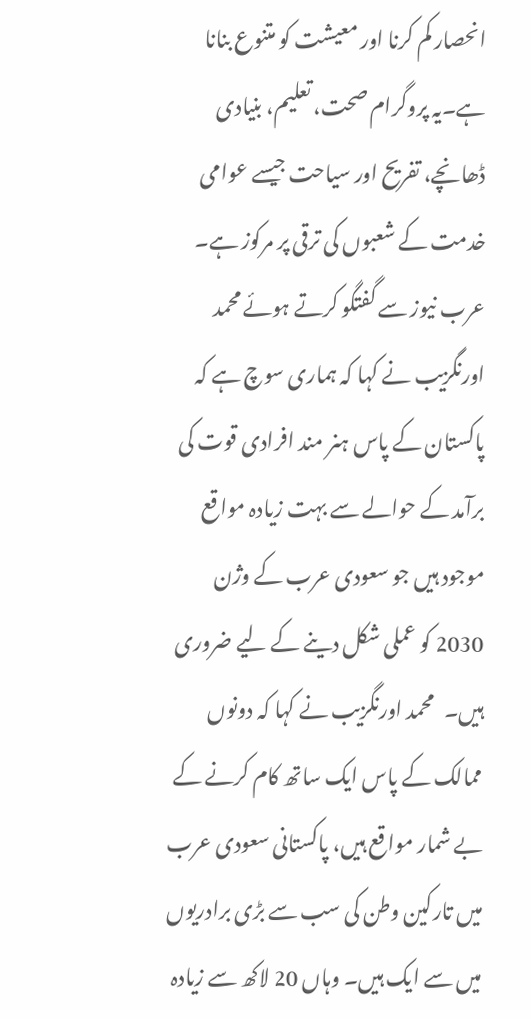انحصار کم کرنا اور معیشت کو متنوع بنانا ہے۔یہ پروگرام صحت، تعلیم، بنیادی ڈھانچے، تفریح اور سیاحت جیسے عوامی خدمت کے شعبوں کی ترقی پر مرکوز ہے۔ عرب نیوز سے گفتگو کرتے ہوئے محمد اورنگزیب نے کہا کہ ہماری سوچ ہے کہ پاکستان کے پاس ہنر مند افرادی قوت کی برآمد کے حوالے سے بہت زیادہ مواقع موجود ہیں جو سعودی عرب کے وژن 2030 کو عملی شکل دینے کے لیے ضروری ہیں۔   محمد اورنگزیب نے کہا کہ دونوں ممالک کے پاس ایک ساتھ کام کرنے کے بے شمار مواقع ہیں، پاکستانی سعودی عرب میں تارکین وطن کی سب سے بڑی برادریوں میں سے ایک ہیں۔ وہاں 20 لاکھ سے زیادہ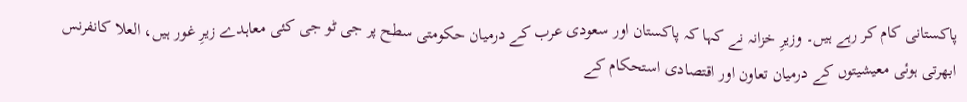پاکستانی کام کر رہے ہیں۔ وزیرِ خزانہ نے کہا کہ پاکستان اور سعودی عرب کے درمیان حکومتی سطح پر جی ٹو جی کئی معاہدے زیرِ غور ہیں، العلا کانفرنس ابھرتی ہوئی معیشیتوں کے درمیان تعاون اور اقتصادی استحکام کے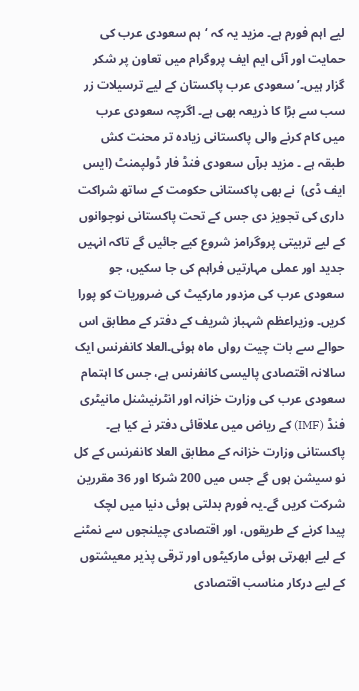لیے اہم فورم ہے۔ مزید یہ کہ ‘ہم سعودی عرب کی حمایت اور آئی ایم ایف پروگرام میں تعاون پر شکر گزار ہیں۔’ سعودی عرب پاکستان کے لیے ترسیلات زر سب سے بڑا کا ذریعہ بھی ہے۔ اگرچہ سعودی عرب میں کام کرنے والی پاکستانی زیادہ تر محنت کش طبقہ ہے ۔ مزید برآں سعودی فنڈ فار ڈولپمنٹ (ایس ایف ڈی)  نے بھی پاکستانی حکومت کے ساتھ شراکت داری کی تجویز دی جس کے تحت پاکستانی نوجوانوں کے لیے تربیتی پروگرامز شروع کیے جائیں گے تاکہ انہیں جدید اور عملی مہارتیں فراہم کی جا سکیں، جو سعودی عرب کی مزدور مارکیٹ کی ضروریات کو پورا کریں۔ وزیراعظم شہباز شریف کے دفتر کے مطابق اس حوالے سے بات چیت رواں ماہ ہوئی۔العلا کانفرنس ایک سالانہ اقتصادی پالیسی کانفرنس ہے، جس کا اہتمام سعودی عرب کی وزارت خزانہ اور انٹرنیشنل مانیٹری فنڈ (IMF) کے ریاض میں علاقائی دفتر نے کیا ہے۔ پاکستانی وزارت خزانہ کے مطابق العلا کانفرنس کے کل نو سیشن ہوں گے جس میں 200 شرکا اور 36 مقررین شرکت کریں گے۔یہ فورم بدلتی ہوئی دنیا میں لچک پیدا کرنے کے طریقوں، اور اقتصادی چیلنجوں سے نمٹنے کے لیے ابھرتی ہوئی مارکیٹوں اور ترقی پذیر معیشتوں کے لیے درکار مناسب اقتصادی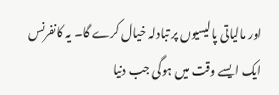اور مالیاتی پالیسیوں پر تبادلہ خیال کرے گا۔ یہ کانفرنس ایک ایسے وقت میں ہوگی جب دنیا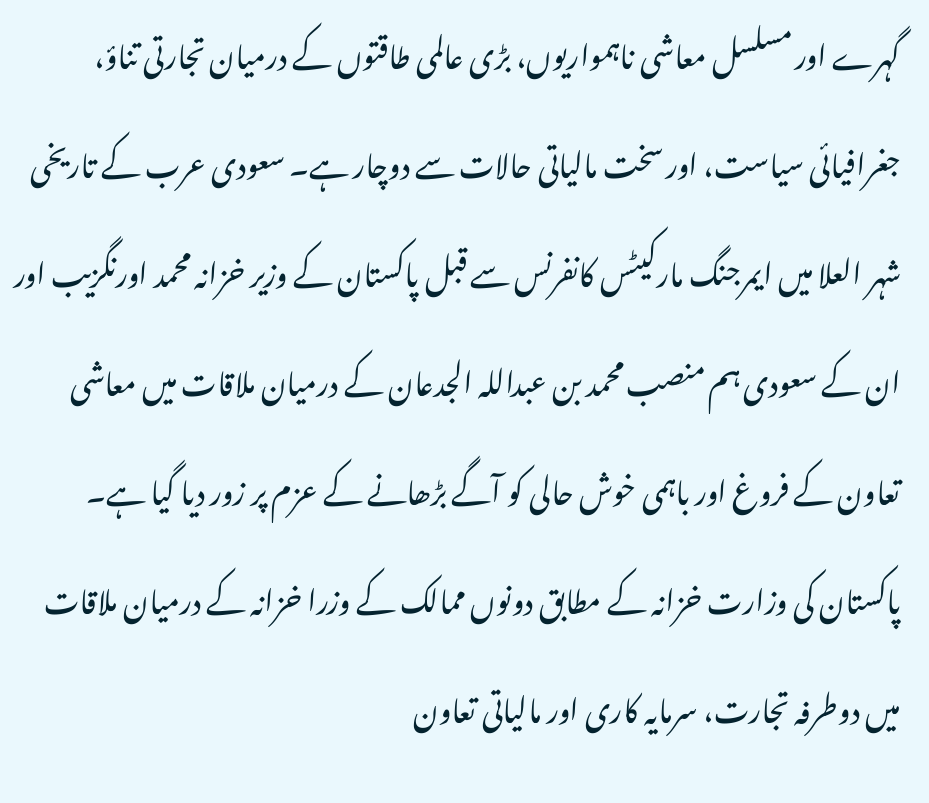گہرے اور مسلسل معاشی ناہمواریوں، بڑی عالمی طاقتوں کے درمیان تجارتی تناؤ، جغرافیائی سیاست، اور سخت مالیاتی حالات سے دوچار ہے۔ سعودی عرب کے تاریخی شہر العلا میں ایمرجنگ مارکیٹس کانفرنس سے قبل پاکستان کے وزیر خزانہ محمد اورنگزیب اور ان کے سعودی ہم منصب محمد بن عبداللہ الجدعان کے درمیان ملاقات میں معاشی تعاون کے فروغ اور باہمی خوش حالی کو آگے بڑھانے کے عزم پر زور دیا گیا ہے۔ پاکستان کی وزارت خزانہ کے مطابق دونوں ممالک کے وزرا خزانہ کے درمیان ملاقات میں دوطرفہ تجارت، سرمایہ کاری اور مالیاتی تعاون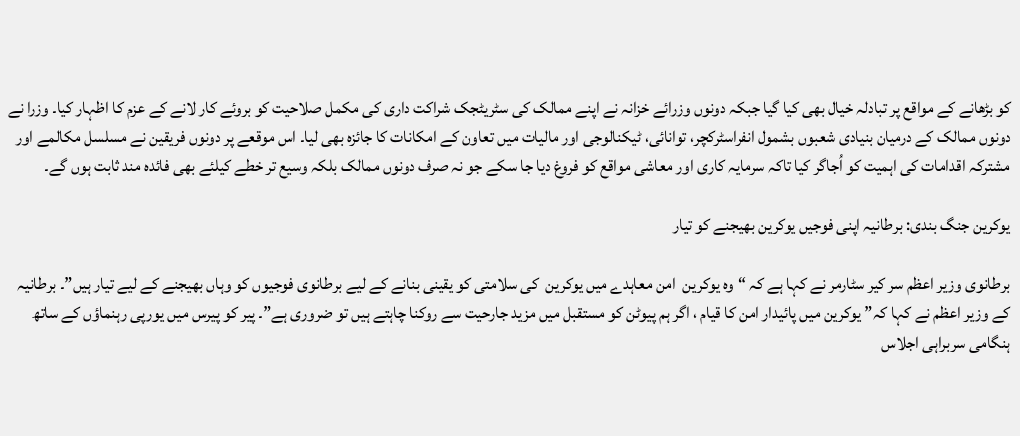کو بڑھانے کے مواقع پر تبادلہ خیال بھی کیا گیا جبکہ دونوں وزرائے خزانہ نے اپنے ممالک کی سٹریٹجک شراکت داری کی مکمل صلاحیت کو بروئے کار لانے کے عزم کا اظہار کیا۔ وزرا نے دونوں ممالک کے درمیان بنیادی شعبوں بشمول انفراسٹرکچر، توانائی، ٹیکنالوجی اور مالیات میں تعاون کے امکانات کا جائزہ بھی لیا۔ اس موقعے پر دونوں فریقین نے مسلسل مکالمے اور مشترکہ اقدامات کی اہمیت کو اُجاگر کیا تاکہ سرمایہ کاری اور معاشی مواقع کو فروغ دیا جا سکے جو نہ صرف دونوں ممالک بلکہ وسیع تر خطے کیلئے بھی فائدہ مند ثابت ہوں گے۔

یوکرین جنگ بندی: برطانیہ اپنی فوجیں یوکرین بھیجنے کو تیار

برطانوی وزیر اعظم سر کیر سٹارمر نے کہا ہے کہ “وہ یوکرین  امن معاہدے میں یوکرین  کی سلامتی کو یقینی بنانے کے لیے برطانوی فوجیوں کو وہاں بھیجنے کے لیے تیار ہیں”۔ برطانیہ کے وزیر اعظم نے کہا کہ” یوکرین میں پائیدار امن کا قیام ، اگر ہم پیوٹن کو مستقبل میں مزید جارحیت سے روکنا چاہتے ہیں تو ضروری ہے”۔ پیر کو پیرس میں یورپی رہنماؤں کے ساتھ ہنگامی سربراہی اجلاس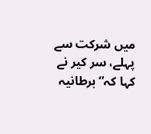میں شرکت سے پہلے، سر کیر نے کہا کہ” برطانیہ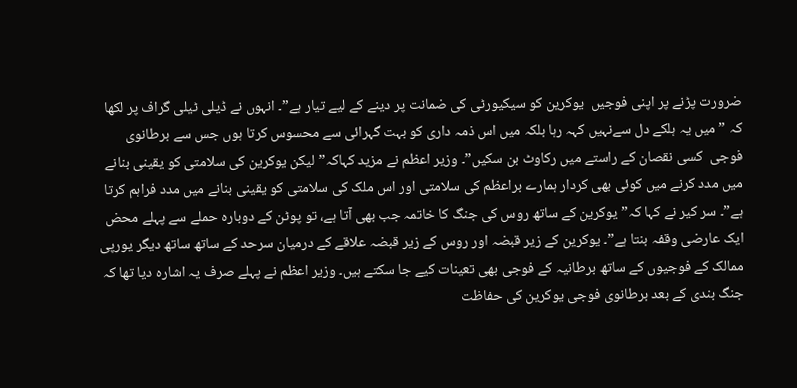ضرورت پڑنے پر اپنی فوجیں  یوکرین کو سیکیورٹی کی ضمانت پر دینے کے لیے تیار ہے”۔ انہوں نے ڈیلی ٹیلی گراف پر لکھا کہ ” میں یہ ہلکے دل سےنہیں کہہ رہا بلکہ میں اس ذمہ داری کو بہت گہرائی سے محسوس کرتا ہوں جس سے برطانوی فوجی  کسی نقصان کے راستے میں رکاوٹ بن سکیں”۔ وزیر اعظم نے مزید کہاکہ”لیکن یوکرین کی سلامتی کو یقینی بنانے میں مدد کرنے میں کوئی بھی کردار ہمارے براعظم کی سلامتی اور اس ملک کی سلامتی کو یقینی بنانے میں مدد فراہم کرتا ہے”۔ سر کیر نے کہا کہ” یوکرین کے ساتھ روس کی جنگ کا خاتمہ جب بھی آتا ہے، تو پوٹن کے دوبارہ حملے سے پہلے محض ایک عارضی وقفہ بنتا ہے”۔ یوکرین کے زیر قبضہ اور روس کے زیر قبضہ علاقے کے درمیان سرحد کے ساتھ ساتھ دیگر یورپی ممالک کے فوجیوں کے ساتھ برطانیہ کے فوجی بھی تعینات کیے جا سکتے ہیں۔ وزیر اعظم نے پہلے صرف یہ اشارہ دیا تھا کہ جنگ بندی کے بعد برطانوی فوجی یوکرین کی حفاظت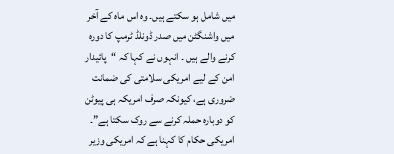میں شامل ہو سکتے ہیں۔ وہ اس ماہ کے آخر میں واشنگٹن میں صدر ڈونلڈ ٹرمپ کا دورہ کرنے والے ہیں ۔ انہوں نے کہا کہ “پائیدار امن کے لیے امریکی سلامتی کی ضمانت ضروری ہے، کیونکہ صرف امریکہ ہی پیوٹن کو دوبارہ حملہ کرنے سے روک سکتا ہے”۔ امریکی حکام کا کہنا ہے کہ امریکی وزیر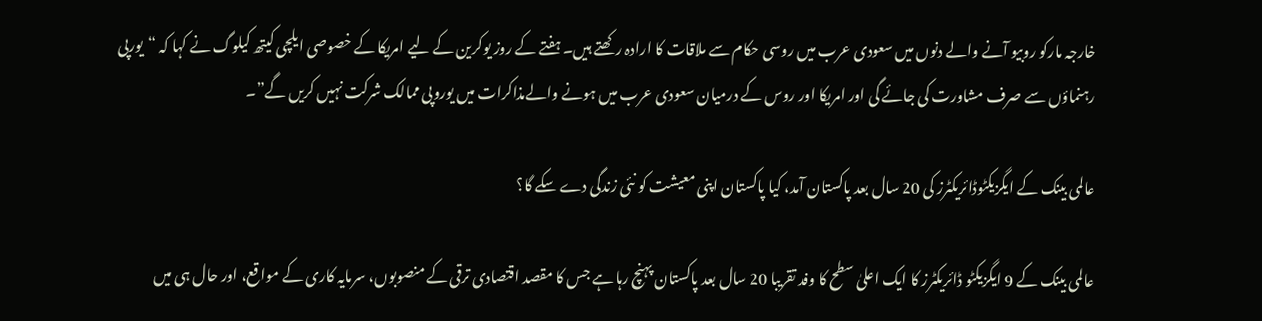خارجہ مارکو روبیو آنے والے دنوں میں سعودی عرب میں روسی حکام سے ملاقات کا ارادہ رکھتے ہیں۔ ہفتے کے روز یوکرین کے لیے امریکا کے خصوصی ایلچی کیتھ کیلوگ نے کہا کہ “یورپی رہنماؤں سے صرف مشاورت کی جائے گی اور امریکا اور روس کے درمیان سعودی عرب میں ہونے والےمذاکرات میں یوروپی ممالک شرکت نہیں کریں گے”۔

عالمی بینک کے ایگزیکٹوڈائریکٹرز کی 20 سال بعد پاکستان آمد، کیا پاکستان اپنی معیشت کو نئی زندگی دے سکے گا؟

عالمی بینک کے 9 ایگزیکٹو ڈائریکٹرز کا ایک اعلیٰ سطح کا وفد تقریبا 20 سال بعد پاکستان پہنچ رہا ہے جس کا مقصد اقتصادی ترقی کے منصوبوں، سرمایہ کاری کے مواقع، اور حال ہی میں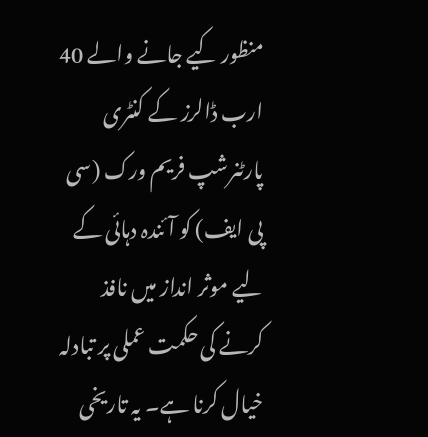منظور کیے جانے والے 40 ارب ڈالرز کے کنٹری پارٹنرشپ فریم ورک (سی پی ایف) کو آئندہ دہائی کے لیے موثر انداز میں نافذ کرنے کی حکمت عملی پر تبادلہ خیال کرنا ہے۔ یہ تاریخی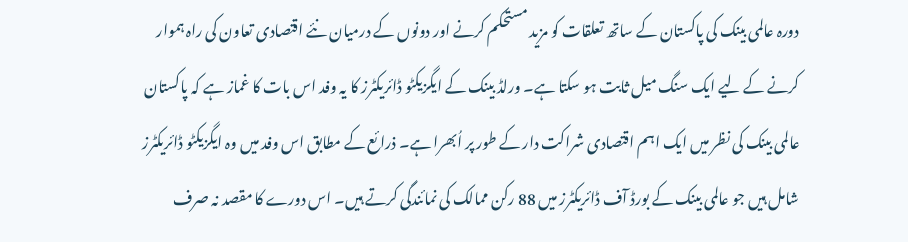دورہ عالمی بینک کی پاکستان کے ساتھ تعلقات کو مزید مستحکم کرنے اور دونوں کے درمیان نئے اقتصادی تعاون کی راہ ہموار کرنے کے لیے ایک سنگ میل ثابت ہو سکتا ہے۔ ورلڈ بینک کے ایگزیکٹو ڈائریکٹرز کا یہ وفد اس بات کا غماز ہے کہ پاکستان عالمی بینک کی نظر میں ایک اہم اقتصادی شراکت دار کے طور پر اُبھرا ہے۔ ذرائع کے مطابق اس وفد میں وہ ایگزیکٹو ڈائریکٹرز شامل ہیں جو عالمی بینک کے بورڈ آف ڈائریکٹرز میں 88 رکن ممالک کی نمائندگی کرتے ہیں۔ اس دورے کا مقصد نہ صرف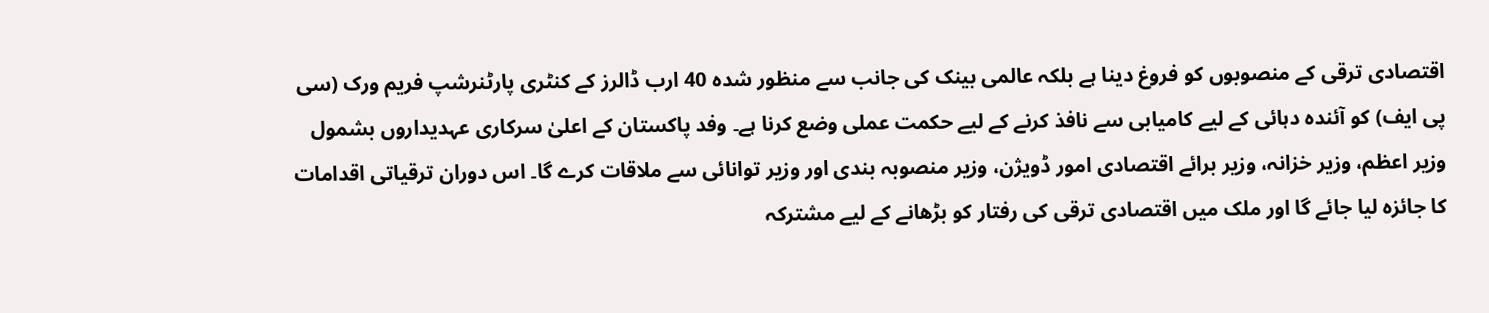اقتصادی ترقی کے منصوبوں کو فروغ دینا ہے بلکہ عالمی بینک کی جانب سے منظور شدہ 40 ارب ڈالرز کے کنٹری پارٹنرشپ فریم ورک (سی پی ایف) کو آئندہ دہائی کے لیے کامیابی سے نافذ کرنے کے لیے حکمت عملی وضع کرنا ہے۔ وفد پاکستان کے اعلیٰ سرکاری عہدیداروں بشمول وزیر اعظم، وزیر خزانہ، وزیر برائے اقتصادی امور ڈویژن، وزیر منصوبہ بندی اور وزیر توانائی سے ملاقات کرے گا۔ اس دوران ترقیاتی اقدامات کا جائزہ لیا جائے گا اور ملک میں اقتصادی ترقی کی رفتار کو بڑھانے کے لیے مشترکہ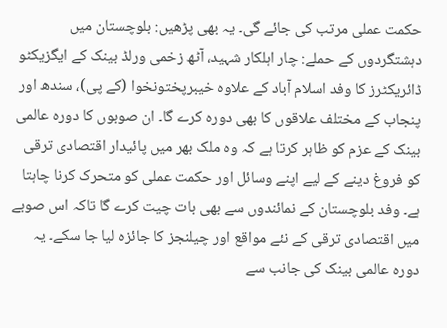حکمت عملی مرتب کی جائے گی۔ یہ بھی پڑھیں: بلوچستان میں دہشتگردوں کے حملے: چار اہلکار شہید، آٹھ زخمی ورلڈ بینک کے ایگزیکٹو ڈائریکٹرز کا وفد اسلام آباد کے علاوہ خیبرپختونخوا (کے پی)، سندھ اور پنجاب کے مختلف علاقوں کا بھی دورہ کرے گا۔ ان صوبوں کا دورہ عالمی بینک کے عزم کو ظاہر کرتا ہے کہ وہ ملک بھر میں پائیدار اقتصادی ترقی کو فروغ دینے کے لیے اپنے وسائل اور حکمت عملی کو متحرک کرنا چاہتا ہے۔ وفد بلوچستان کے نمائندوں سے بھی بات چیت کرے گا تاکہ اس صوبے میں اقتصادی ترقی کے نئے مواقع اور چیلنجز کا جائزہ لیا جا سکے۔ یہ دورہ عالمی بینک کی جانب سے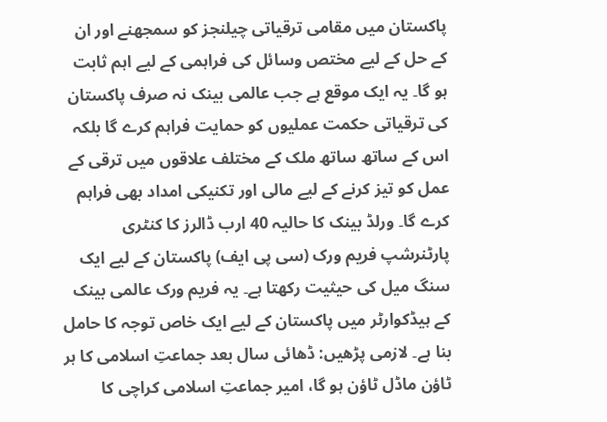پاکستان میں مقامی ترقیاتی چیلنجز کو سمجھنے اور ان کے حل کے لیے مختص وسائل کی فراہمی کے لیے اہم ثابت ہو گا۔ یہ ایک موقع ہے جب عالمی بینک نہ صرف پاکستان کی ترقیاتی حکمت عملیوں کو حمایت فراہم کرے گا بلکہ اس کے ساتھ ساتھ ملک کے مختلف علاقوں میں ترقی کے عمل کو تیز کرنے کے لیے مالی اور تکنیکی امداد بھی فراہم کرے گا۔ ورلڈ بینک کا حالیہ 40 ارب ڈالرز کا کنٹری پارٹنرشپ فریم ورک (سی پی ایف) پاکستان کے لیے ایک سنگ میل کی حیثیت رکھتا ہے۔ یہ فریم ورک عالمی بینک کے ہیڈکوارٹر میں پاکستان کے لیے ایک خاص توجہ کا حامل بنا ہے۔ لازمی پڑھیں: ڈھائی سال بعد جماعتِ اسلامی کا ہر ٹاؤن ماڈل ٹاؤن ہو گا، امیر جماعتِ اسلامی کراچی کا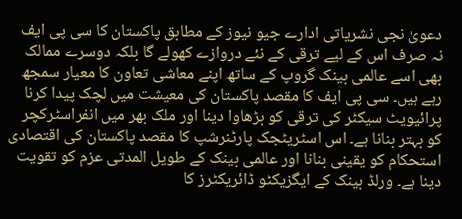دعویٰ نجی نشریاتی ادارے جیو نیوز کے مطابق پاکستان کا سی پی ایف نہ صرف اس کے لیے ترقی کے نئے دروازے کھولے گا بلکہ دوسرے ممالک بھی اسے عالمی بینک گروپ کے ساتھ اپنے معاشی تعاون کا معیار سمجھ رہے ہیں۔ سی پی ایف کا مقصد پاکستان کی معیشت میں لچک پیدا کرنا پرائیویٹ سیکٹر کی ترقی کو بڑھاوا دینا اور ملک بھر میں انفراسٹرکچر کو بہتر بنانا ہے۔ اس اسٹریٹجک پارٹنرشپ کا مقصد پاکستان کی اقتصادی استحکام کو یقینی بنانا اور عالمی بینک کے طویل المدتی عزم کو تقویت دینا ہے۔ ورلڈ بینک کے ایگزیکٹو ڈائریکٹرز کا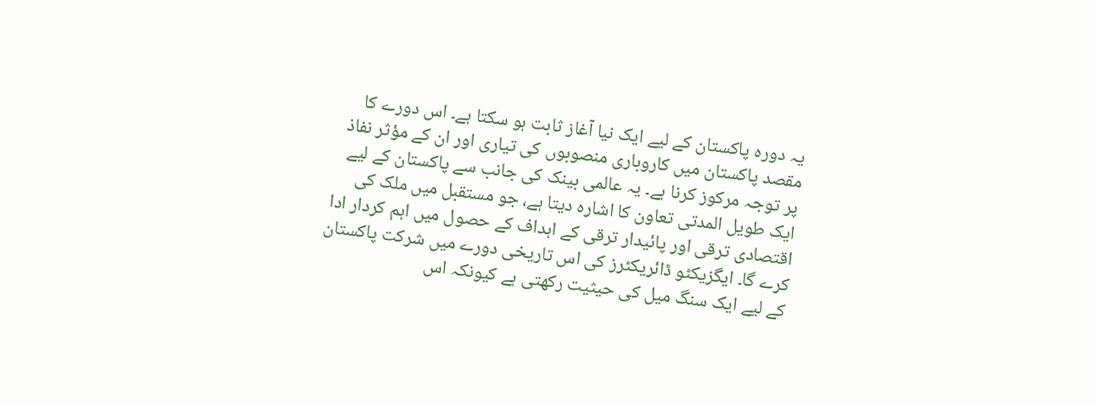یہ دورہ پاکستان کے لیے ایک نیا آغاز ثابت ہو سکتا ہے۔ اس دورے کا مقصد پاکستان میں کاروباری منصوبوں کی تیاری اور ان کے مؤثر نفاذ پر توجہ مرکوز کرنا ہے۔ یہ عالمی بینک کی جانب سے پاکستان کے لیے ایک طویل المدتی تعاون کا اشارہ دیتا ہے، جو مستقبل میں ملک کی اقتصادی ترقی اور پائیدار ترقی کے اہداف کے حصول میں اہم کردار ادا کرے گا۔ ایگزیکٹو ڈائریکٹرز کی اس تاریخی دورے میں شرکت پاکستان کے لیے ایک سنگ میل کی حیثیت رکھتی ہے کیونکہ اس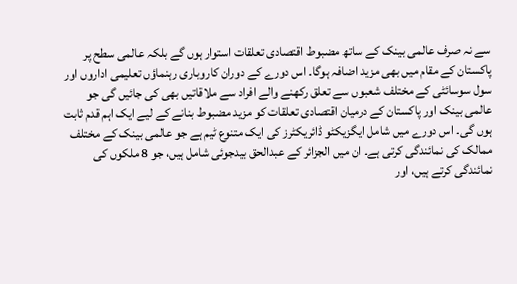سے نہ صرف عالمی بینک کے ساتھ مضبوط اقتصادی تعلقات استوار ہوں گے بلکہ عالمی سطح پر پاکستان کے مقام میں بھی مزید اضافہ ہوگا۔ اس دورے کے دوران کاروباری رہنماؤں تعلیمی اداروں اور سول سوسائٹی کے مختلف شعبوں سے تعلق رکھنے والے افراد سے ملاقاتیں بھی کی جائیں گی جو عالمی بینک اور پاکستان کے درمیان اقتصادی تعلقات کو مزید مضبوط بنانے کے لیے ایک اہم قدم ثابت ہوں گی۔ اس دورے میں شامل ایگزیکٹو ڈائریکٹرز کی ایک متنوع ٹیم ہے جو عالمی بینک کے مختلف ممالک کی نمائندگی کرتی ہے۔ ان میں الجزائر کے عبدالحق بیدجوئی شامل ہیں، جو 8 ملکوں کی نمائندگی کرتے ہیں، اور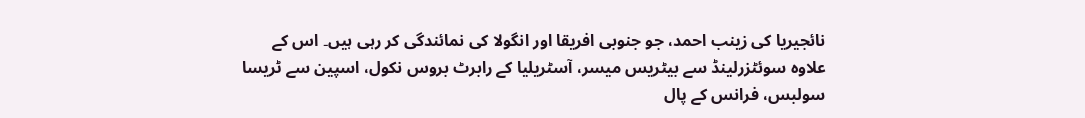نائجیریا کی زینب احمد، جو جنوبی افریقا اور انگولا کی نمائندگی کر رہی ہیں۔ اس کے علاوہ سوئٹزرلینڈ سے بیٹریس میسر، آسٹریلیا کے رابرٹ بروس نکول، اسپین سے ٹریسا سولبس، فرانس کے پال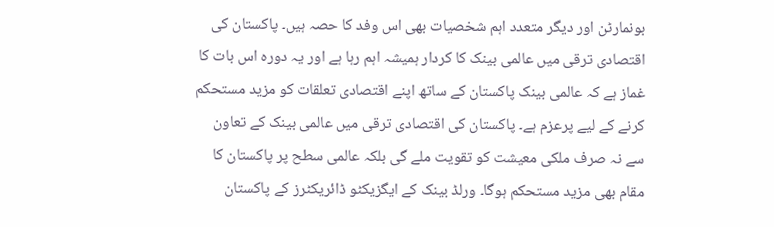بونمارٹن اور دیگر متعدد اہم شخصیات بھی اس وفد کا حصہ ہیں۔ پاکستان کی اقتصادی ترقی میں عالمی بینک کا کردار ہمیشہ اہم رہا ہے اور یہ دورہ اس بات کا غماز ہے کہ عالمی بینک پاکستان کے ساتھ اپنے اقتصادی تعلقات کو مزید مستحکم کرنے کے لیے پرعزم ہے۔ پاکستان کی اقتصادی ترقی میں عالمی بینک کے تعاون سے نہ صرف ملکی معیشت کو تقویت ملے گی بلکہ عالمی سطح پر پاکستان کا مقام بھی مزید مستحکم ہوگا۔ ورلڈ بینک کے ایگزیکٹو ڈائریکٹرز کے پاکستان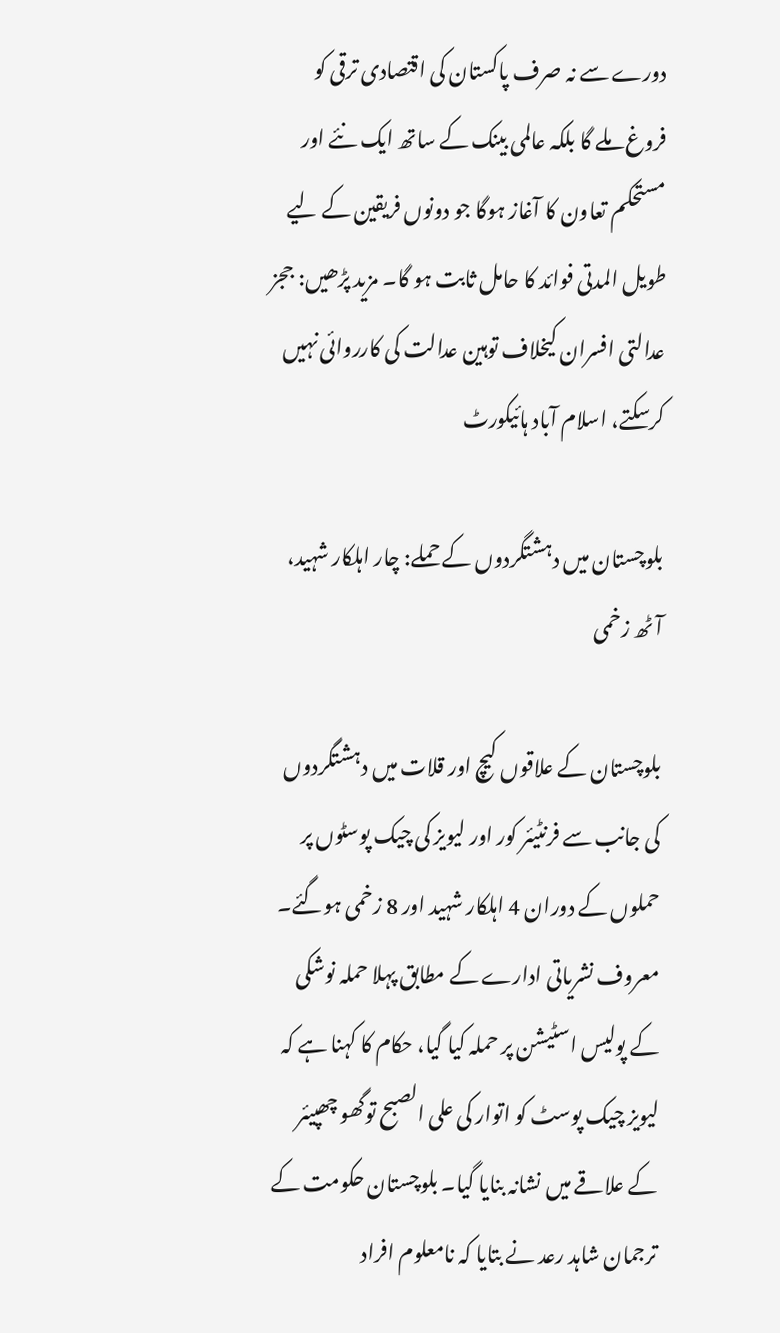دورے سے نہ صرف پاکستان کی اقتصادی ترقی کو فروغ ملے گا بلکہ عالمی بینک کے ساتھ ایک نئے اور مستحکم تعاون کا آغاز ہوگا جو دونوں فریقین کے لیے طویل المدتی فوائد کا حامل ثابت ہو گا۔ مزید پڑھیں: ججز عدالتی افسران کیخلاف توہین عدالت کی کارروائی نہیں کرسکتے، اسلام آباد ہائیکورٹ

بلوچستان میں دہشتگردوں کے حملے: چار اہلکار شہید، آٹھ زخمی

بلوچستان کے علاقوں کیچ اور قلات میں دہشتگردوں کی جانب سے فرنٹیئر کور اور لیویز کی چیک پوسٹوں پر حملوں کے دوران 4 اہلکار شہید اور 8 زخمی ہوگئے۔ معروف نشریاتی ادارے کے مطابق پہلا حملہ نوشکی کے پولیس اسٹیشن پر حملہ کیا گیا، حکام کا کہنا ہے کہ لیویز چیک پوسٹ کو اتوار کی علی الصبح توگھو چھپیئر کے علاقے میں نشانہ بنایا گیا۔ بلوچستان حکومت کے ترجمان شاہد رعد نے بتایا کہ نامعلوم افراد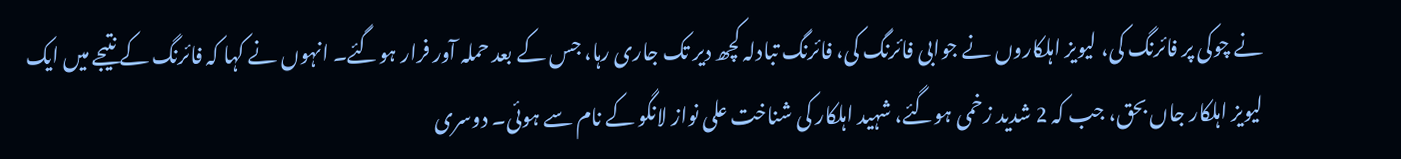نے چوکی پر فائرنگ کی، لیویز اہلکاروں نے جوابی فائرنگ کی، فائرنگ تبادلہ کچھ دیر تک جاری رہا، جس کے بعد حملہ آور فرار ہوگئے۔ انہوں نے کہا کہ فائرنگ کے نتیجے میں ایک لیویز اہلکار جاں بحق، جب کہ 2 شدید زخمی ہوگئے، شہید اہلکار کی شناخت علی نواز لانگو کے نام سے ہوئی۔ دوسری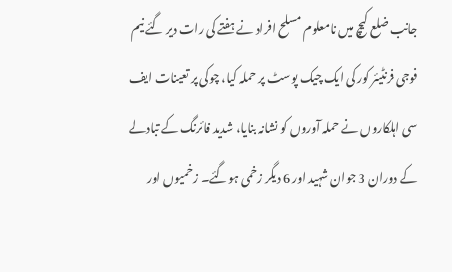جانب ضلع کیچ میں نامعلوم مسلح افراد نے ہفتے کی رات دیر گئے نیم فوجی فرنٹیئر کور کی ایک چیک پوسٹ پر حملہ کیا، چوکی پر تعینات ایف سی اہلکاروں نے حملہ آوروں کو نشانہ بنایا، شدید فائرنگ کے تبادلے کے دوران 3 جوان شہید اور 6 دیگر زخمی ہوگئے۔ زخمیوں اور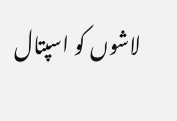لاشوں کو اسپتال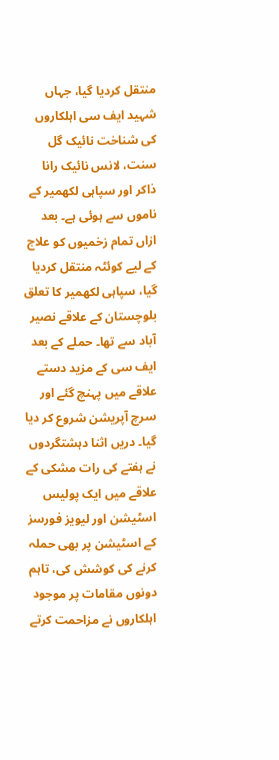منتقل کردیا گیا، جہاں شہید ایف سی اہلکاروں کی شناخت نائیک گل سنت، لانس نائیک رانا ذاکر اور سپاہی لکھمیر کے ناموں سے ہوئی ہے۔ بعد ازاں تمام زخمیوں کو علاج کے لیے کوئٹہ منتقل کردیا گیا، سپاہی لکھمیر کا تعلق بلوچستان کے علاقے نصیر آباد سے تھا۔ حملے کے بعد ایف سی کے مزید دستے علاقے میں پہنچ گئے اور سرچ آپریشن شروع کر دیا گیا۔ دریں اثنا دہشتگردوں نے ہفتے کی رات مشکی کے علاقے میں ایک پولیس اسٹیشن اور لیویز فورسز کے اسٹیشن پر بھی حملہ کرنے کی کوشش کی، تاہم دونوں مقامات پر موجود اہلکاروں نے مزاحمت کرتے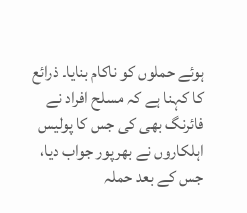ہوئے حملوں کو ناکام بنایا۔ ذرائع کا کہنا ہے کہ مسلح افراد نے فائرنگ بھی کی جس کا پولیس اہلکاروں نے بھرپور جواب دیا، جس کے بعد حملہ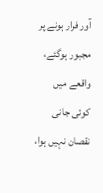آور فرار ہونے پر مجبور ہوگئے، واقعے میں کوئی جانی نقصان نہیں ہوا،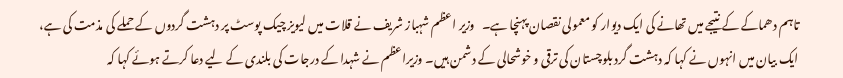تاہم دھماکے کے نتیجے میں تھانے کی ایک دیوار کو معمولی نقصان پہنچا ہے۔   وزیر اعظم شہباز شریف نے قلات میں لیویز چیک پوسٹ پر دہشت گردوں کے حملے کی مذمت کی ہے، ایک بیان میں انہوں نے کہا کہ دہشت گرد بلوچستان کی ترقی و خوشحالی کے دشمن ہیں۔ وزیراعظم نے شہدا کے درجات کی بلندی کے لیے دعا کرتے ہوئے کہا کہ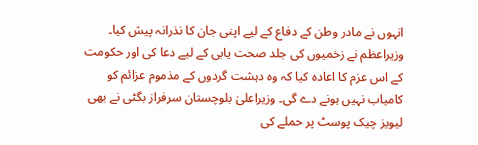انہوں نے مادر وطن کے دفاع کے لیے اپنی جان کا نذرانہ پیش کیا۔ وزیراعظم نے زخمیوں کی جلد صحت یابی کے لیے دعا کی اور حکومت کے اس عزم کا اعادہ کیا کہ وہ دہشت گردوں کے مذموم عزائم کو کامیاب نہیں ہونے دے گی۔ وزیراعلیٰ بلوچستان سرفراز بگٹی نے بھی لیویز چیک پوسٹ پر حملے کی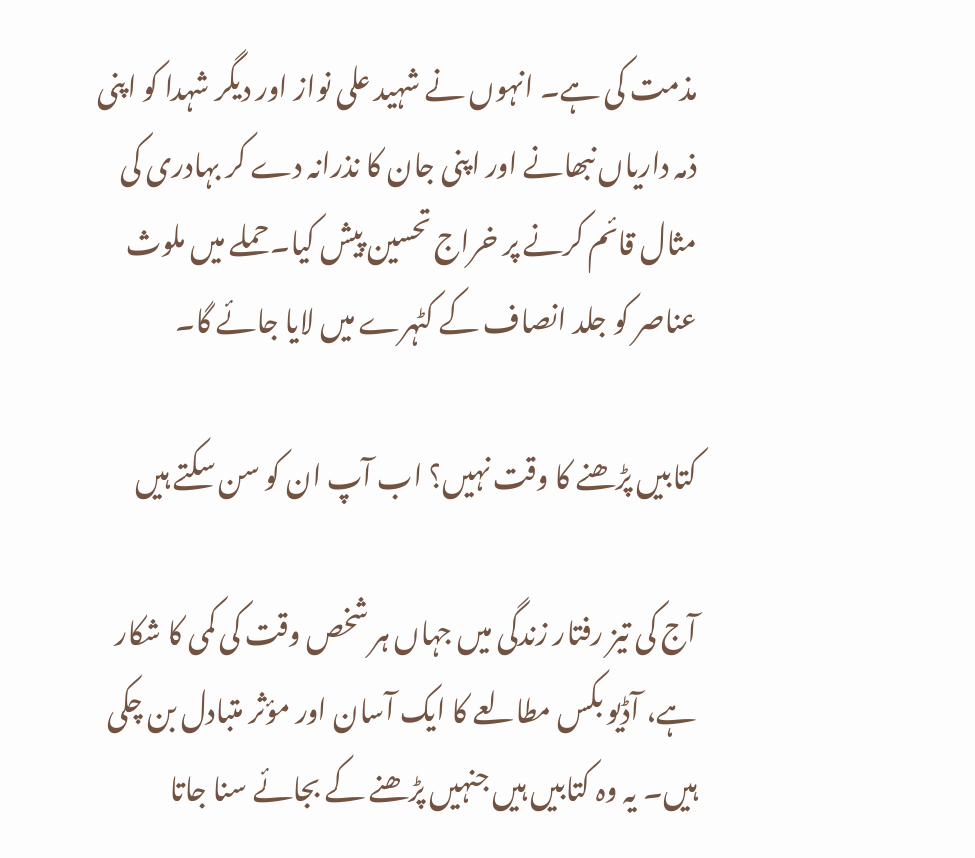مذمت کی ہے۔ انہوں نے شہید علی نواز اور دیگر شہدا کو اپنی ذمہ داریاں نبھانے اور اپنی جان کا نذرانہ دے کر بہادری کی مثال قائم کرنے پر خراج تحسین پیش کیا۔حملے میں ملوث عناصر کو جلد انصاف کے کٹہرے میں لایا جائے گا۔

کتابیں پڑھنے کا وقت نہیں؟ اب آپ ان کو سن سکتے ہیں

آج کی تیز رفتار زندگی میں جہاں ہر شخص وقت کی کمی کا شکار ہے، آڈیو بکس مطالعے کا ایک آسان اور مؤثر متبادل بن چکی ہیں۔ یہ وہ کتابیں ہیں جنہیں پڑھنے کے بجائے سنا جاتا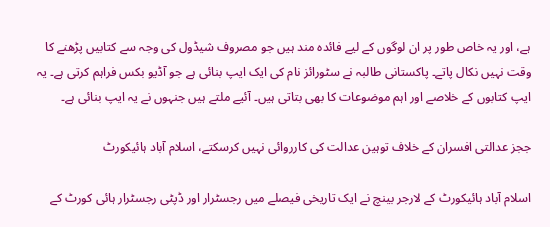ہے، اور یہ خاص طور پر ان لوگوں کے لیے فائدہ مند ہیں جو مصروف شیڈول کی وجہ سے کتابیں پڑھنے کا وقت نہیں نکال پاتے۔ پاکستانی طالبہ نے سٹورائز نام کی ایک ایپ بنائی ہے جو آڈیو بکس فراہم کرتی ہے۔ یہ ایپ کتابوں کے خلاصے اور اہم موضوعات کا بھی بتاتی ہیں۔ آئیے ملتے ہیں جنہوں نے یہ ایپ بنائی ہے۔

ججز عدالتی افسران کے خلاف توہین عدالت کی کارروائی نہیں کرسکتے، اسلام آباد ہائیکورٹ

اسلام آباد ہائیکورٹ کے لارجر بینچ نے ایک تاریخی فیصلے میں رجسٹرار اور ڈپٹی رجسٹرار ہائی کورٹ کے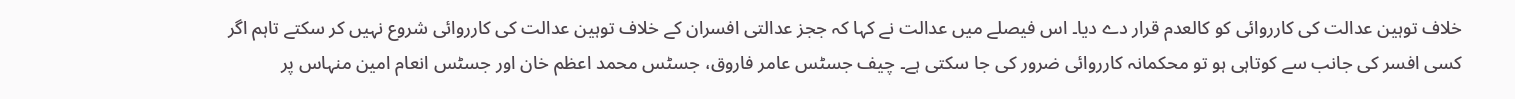خلاف توہین عدالت کی کارروائی کو کالعدم قرار دے دیا۔ اس فیصلے میں عدالت نے کہا کہ ججز عدالتی افسران کے خلاف توہین عدالت کی کارروائی شروع نہیں کر سکتے تاہم اگر کسی افسر کی جانب سے کوتاہی ہو تو محکمانہ کارروائی ضرور کی جا سکتی ہے۔ چیف جسٹس عامر فاروق، جسٹس محمد اعظم خان اور جسٹس انعام امین منہاس پر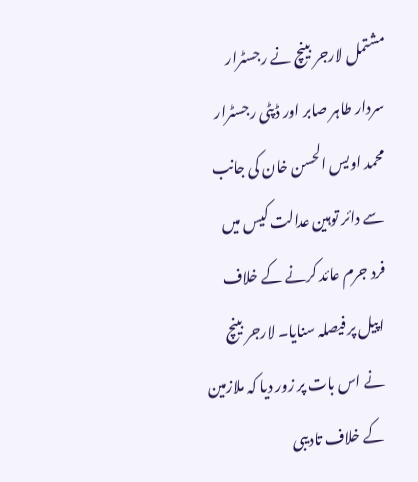مشتمل لارجر بینچ نے رجسٹرار سردار طاہر صابر اور ڈپٹی رجسٹرار محمد اویس الحسن خان کی جانب سے دائر توہین عدالت کیس میں فرد جرم عائد کرنے کے خلاف اپیل پر فیصلہ سنایا۔ لارجر بینچ نے اس بات پر زور دیا کہ ملازمین کے خلاف تادیبی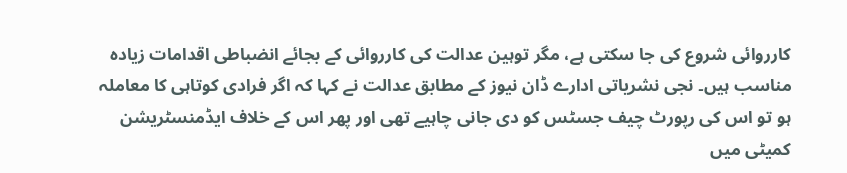کارروائی شروع کی جا سکتی ہے، مگر توہین عدالت کی کارروائی کے بجائے انضباطی اقدامات زیادہ مناسب ہیں۔ نجی نشریاتی ادارے ڈان نیوز کے مطابق عدالت نے کہا کہ اگر فرادی کوتاہی کا معاملہ ہو تو اس کی رپورٹ چیف جسٹس کو دی جانی چاہیے تھی اور پھر اس کے خلاف ایڈمنسٹریشن کمیٹی میں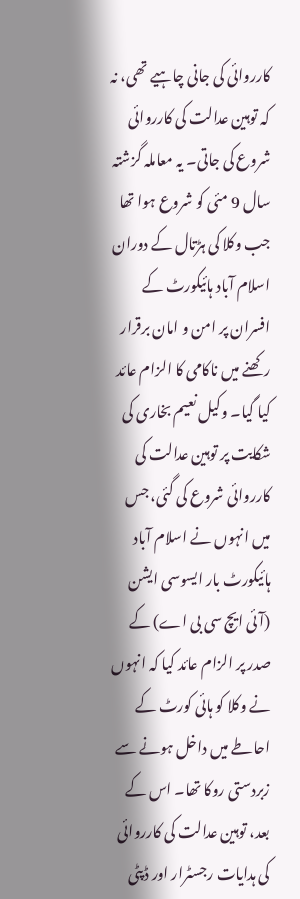کارروائی کی جانی چاہیے تھی، نہ کہ توہین عدالت کی کارروائی شروع کی جاتی۔ یہ معاملہ گزشتہ سال 9 مئی کو شروع ہوا تھا جب وکلا کی ہڑتال کے دوران اسلام آباد ہائیکورٹ کے افسران پر امن و امان برقرار رکھنے میں ناکامی کا الزام عائد کیا گیا۔ وکیل نعیم بخاری کی شکایت پر توہین عدالت کی کارروائی شروع کی گئی، جس میں انہوں نے اسلام آباد ہائیکورٹ بار ایسوسی ایشن (آئی ایچ سی بی اے) کے صدر پر الزام عائد کیا کہ انہوں نے وکلا کو ہائی کورٹ کے احاطے میں داخل ہونے سے زبردستی روکا تھا۔ اس کے بعد، توہین عدالت کی کارروائی کی ہدایات رجسٹرار اور ڈپٹی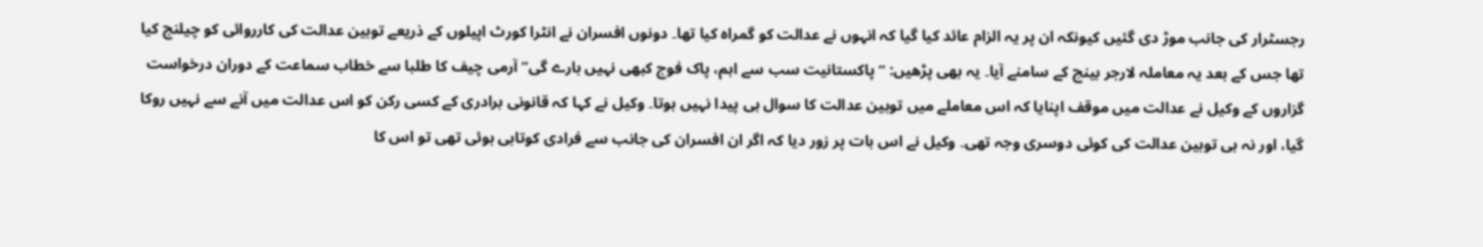رجسٹرار کی جانب موڑ دی گئیں کیونکہ ان پر یہ الزام عائد کیا گیا کہ انہوں نے عدالت کو گمراہ کیا تھا۔ دونوں افسران نے انٹرا کورٹ اپیلوں کے ذریعے توہین عدالت کی کارروائی کو چیلنج کیا تھا جس کے بعد یہ معاملہ لارجر بینچ کے سامنے آیا۔ یہ بھی پڑھیں: “پاکستانیت سب سے اہم، پاک فوج کبھی نہیں ہارے گی” آرمی چیف کا طلبا سے خطاب سماعت کے دوران درخواست گزاروں کے وکیل نے عدالت میں موقف اپنایا کہ اس معاملے میں توہین عدالت کا سوال ہی پیدا نہیں ہوتا۔ وکیل نے کہا کہ قانونی برادری کے کسی رکن کو اس عدالت میں آنے سے نہیں روکا گیا، اور نہ ہی توہین عدالت کی کوئی دوسری وجہ تھی۔ وکیل نے اس بات پر زور دیا کہ اگر ان افسران کی جانب سے فرادی کوتاہی ہوئی تھی تو اس کا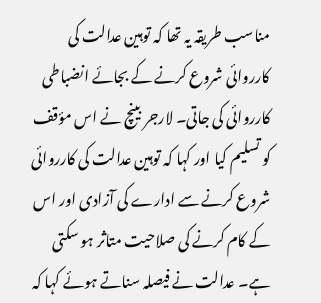مناسب طریقہ یہ تھا کہ توہین عدالت کی کارروائی شروع کرنے کے بجائے انضباطی کارروائی کی جاتی۔ لارجر بینچ نے اس مؤقف کو تسلیم کیا اور کہا کہ توہین عدالت کی کارروائی شروع کرنے سے ادارے کی آزادی اور اس کے کام کرنے کی صلاحیت متاثر ہو سکتی ہے۔ عدالت نے فیصلہ سناتے ہوئے کہا کہ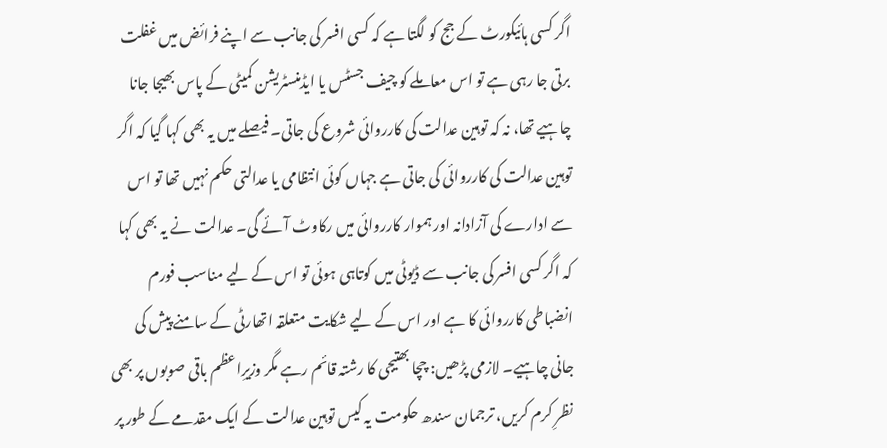اگر کسی ہائیکورٹ کے جج کو لگتا ہے کہ کسی افسر کی جانب سے اپنے فرائض میں غفلت برتی جا رہی ہے تو اس معاملے کو چیف جسٹس یا ایڈمنسٹریشن کمیٹی کے پاس بھیجا جانا چاہیے تھا، نہ کہ توہین عدالت کی کارروائی شروع کی جاتی۔ فیصلے میں یہ بھی کہا گیا کہ اگر توہین عدالت کی کارروائی کی جاتی ہے جہاں کوئی انتظامی یا عدالتی حکم نہیں تھا تو اس سے ادارے کی آزادانہ اور ہموار کارروائی میں رکاوٹ آئے گی۔ عدالت نے یہ بھی کہا کہ اگر کسی افسر کی جانب سے ڈیوٹی میں کوتاہی ہوئی تو اس کے لیے مناسب فورم انضباطی کارروائی کا ہے اور اس کے لیے شکایت متعلقہ اتھارٹی کے سامنے پیش کی جانی چاہیے۔ لازمی پڑھیں: چچا بھتیجی کا رشتہ قائم رہے مگر وزیرِاعظم باقی صوبوں پر بھی نظرِ کرم کریں، ترجمان سندھ حکومت یہ کیس توہین عدالت کے ایک مقدمے کے طور پر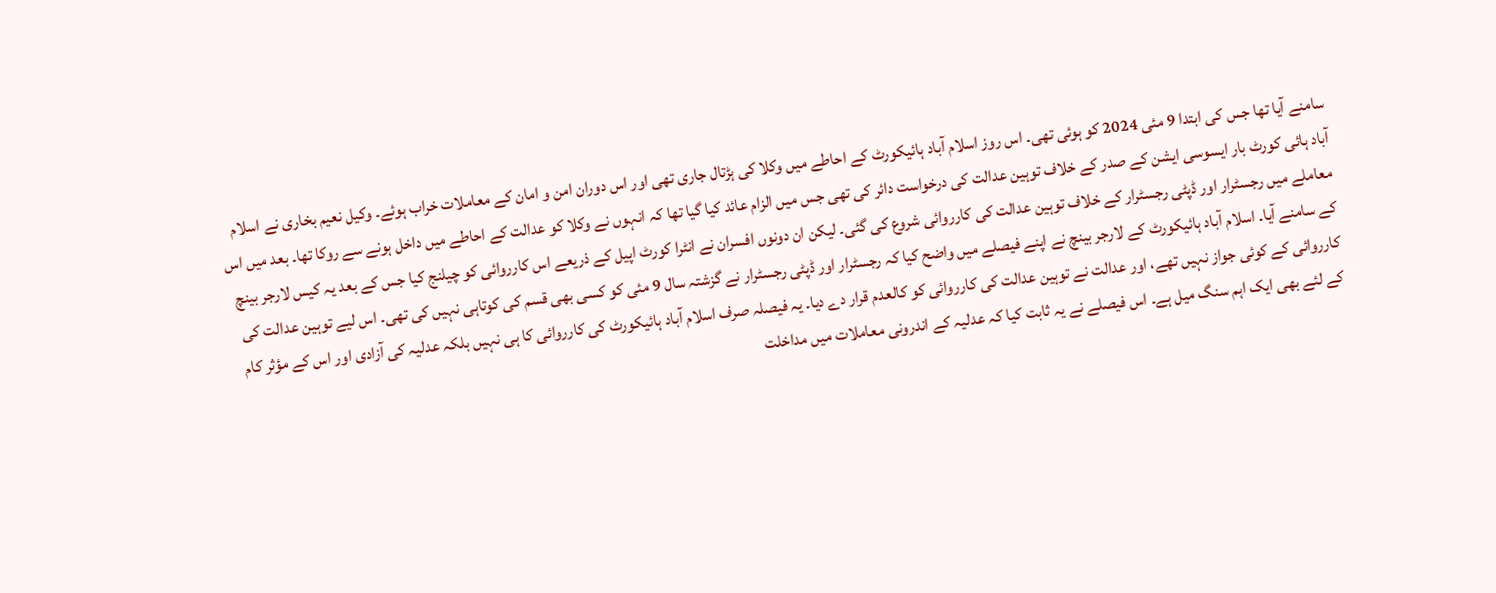سامنے آیا تھا جس کی ابتدا 9 مئی 2024 کو ہوئی تھی۔ اس روز اسلام آباد ہائیکورٹ کے احاطے میں وکلا کی ہڑتال جاری تھی اور اس دوران امن و امان کے معاملات خراب ہوئے۔ وکیل نعیم بخاری نے اسلام آباد ہائی کورٹ بار ایسوسی ایشن کے صدر کے خلاف توہین عدالت کی درخواست دائر کی تھی جس میں الزام عائد کیا گیا تھا کہ انہوں نے وکلا کو عدالت کے احاطے میں داخل ہونے سے روکا تھا۔ بعد میں اس معاملے میں رجسٹرار اور ڈپٹی رجسٹرار کے خلاف توہین عدالت کی کارروائی شروع کی گئی۔ لیکن ان دونوں افسران نے انٹرا کورٹ اپیل کے ذریعے اس کارروائی کو چیلنج کیا جس کے بعد یہ کیس لارجر بینچ کے سامنے آیا۔ اسلام آباد ہائیکورٹ کے لارجر بینچ نے اپنے فیصلے میں واضح کیا کہ رجسٹرار اور ڈپٹی رجسٹرار نے گزشتہ سال 9 مئی کو کسی بھی قسم کی کوتاہی نہیں کی تھی۔ اس لیے توہین عدالت کی کارروائی کے کوئی جواز نہیں تھے، اور عدالت نے توہین عدالت کی کارروائی کو کالعدم قرار دے دیا۔ یہ فیصلہ صرف اسلام آباد ہائیکورٹ کی کارروائی کا ہی نہیں بلکہ عدلیہ کی آزادی اور اس کے مؤثر کام کے لئے بھی ایک اہم سنگ میل ہے۔ اس فیصلے نے یہ ثابت کیا کہ عدلیہ کے اندرونی معاملات میں مداخلت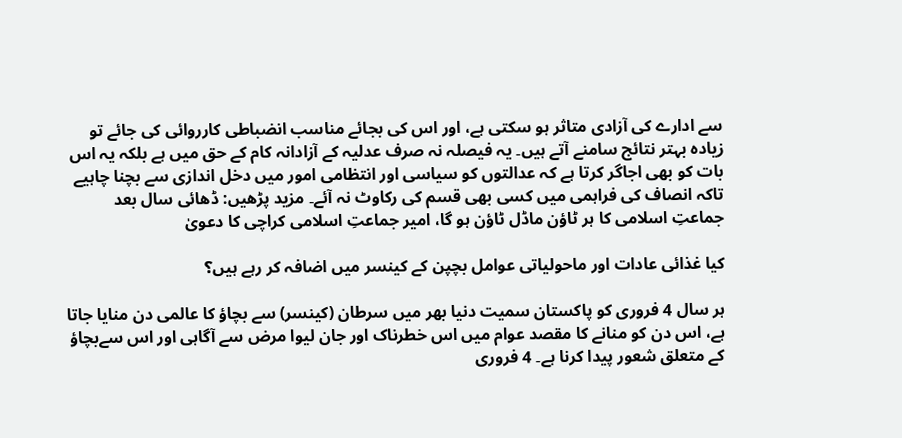سے ادارے کی آزادی متاثر ہو سکتی ہے، اور اس کی بجائے مناسب انضباطی کارروائی کی جائے تو زیادہ بہتر نتائج سامنے آتے ہیں۔ یہ فیصلہ نہ صرف عدلیہ کے آزادانہ کام کے حق میں ہے بلکہ یہ اس بات کو بھی اجاگر کرتا ہے کہ عدالتوں کو سیاسی اور انتظامی امور میں دخل اندازی سے بچنا چاہیے تاکہ انصاف کی فراہمی میں کسی بھی قسم کی رکاوٹ نہ آئے۔ مزید پڑھیں: ڈھائی سال بعد جماعتِ اسلامی کا ہر ٹاؤن ماڈل ٹاؤن ہو گا، امیر جماعتِ اسلامی کراچی کا دعویٰ

کیا غذائی عادات اور ماحولیاتی عوامل بچپن کے کینسر میں اضافہ کر رہے ہیں؟

ہر سال 4 فروری کو پاکستان سمیت دنیا بھر میں سرطان (کینسر) سے بچاؤ کا عالمی دن منایا جاتا ہے، اس دن کو منانے کا مقصد عوام میں اس خطرناک اور جان لیوا مرض سے آگاہی اور اس سےبچاؤ کے متعلق شعور پیدا کرنا ہے۔ 4 فروری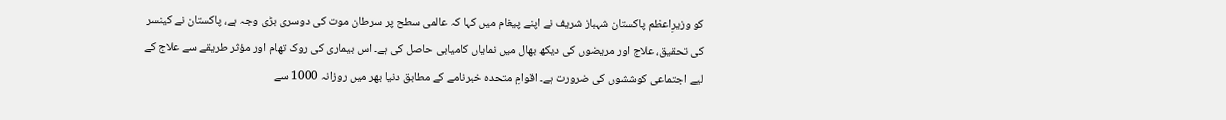کو وزیرِاعظم پاکستان شہباز شریف نے اپنے پیغام میں کہا کہ عالمی سطح پر سرطان موت کی دوسری بڑی وجہ ہے، پاکستان نے کینسر کی تحقیق، علاج اور مریضوں کی دیکھ بھال میں نمایاں کامیابی حاصل کی ہے۔ اس بیماری کی روک تھام اور مؤثر طریقے سے علاج کے لیے اجتماعی کوششوں کی ضرورت ہے۔ اقوامِ متحدہ خبرنامے کے مطابق دنیا بھر میں روزانہ 1000 سے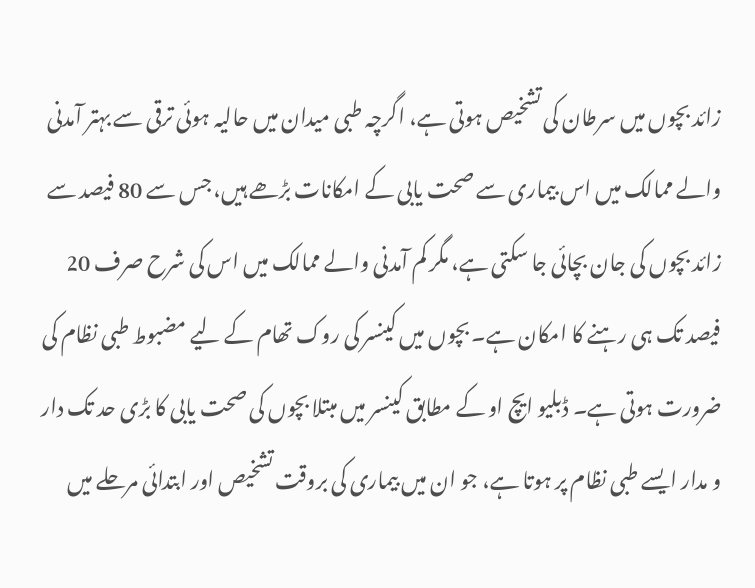زائد بچوں میں سرطان کی تشخیص ہوتی ہے، اگرچہ طبی میدان میں حالیہ ہوئی ترقی سے بہتر آمدنی والے ممالک میں اس بیماری سے صحت یابی کے امکانات بڑھے ہیں، جس سے 80 فیصد سے زائد بچوں کی جان بچائی جا سکتی ہے، مگر کم آمدنی والے ممالک میں اس کی شرح صرف 20 فیصد تک ہی رہنے کا امکان ہے۔ بچوں میں کینسر کی روک تھام کے لیے مضبوط طبی نظام کی ضرورت ہوتی ہے۔ ڈبلیو ایچ او کے مطابق کینسر میں مبتلا بچوں کی صحت یابی کا بڑی حد تک دار و مدار ایسے طبی نظام پر ہوتا ہے، جو ان میں بیماری کی بروقت تشخیص اور ابتدائی مرحلے میں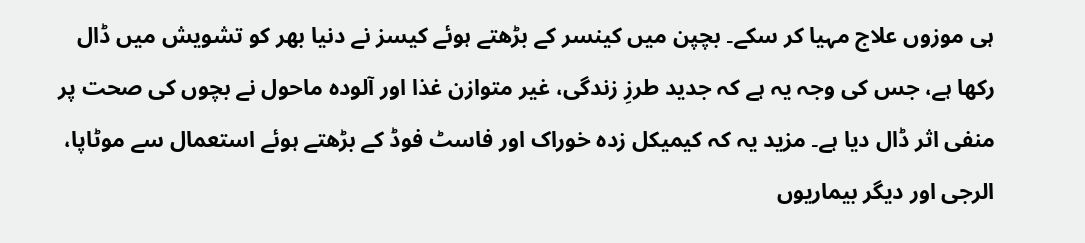ہی موزوں علاج مہیا کر سکے۔ بچپن میں کینسر کے بڑھتے ہوئے کیسز نے دنیا بھر کو تشویش میں ڈال رکھا ہے، جس کی وجہ یہ ہے کہ جدید طرزِ زندگی، غیر متوازن غذا اور آلودہ ماحول نے بچوں کی صحت پر منفی اثر ڈال دیا ہے۔ مزید یہ کہ کیمیکل زدہ خوراک اور فاسٹ فوڈ کے بڑھتے ہوئے استعمال سے موٹاپا، الرجی اور دیگر بیماریوں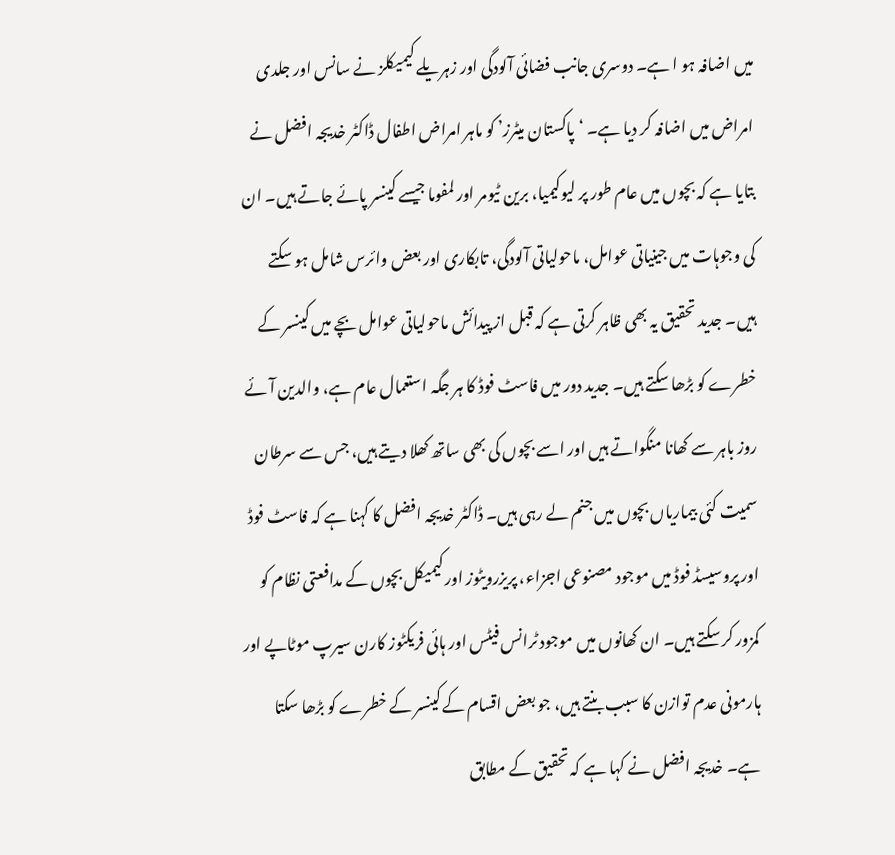میں اضافہ ہو ا ہے۔ دوسری جانب فضائی آلودگی اور زہریلے کیمیکلز نے سانس اور جلدی امراض میں اضافہ کر دیا ہے۔ ‘پاکستان میٹرز’ کو ماہر امراض اطفال ڈاکٹر خدیجہ افضل نے بتایا ہے کہ بچوں میں عام طور پر لیوکیمیا، برین ٹیومر اور لمفوما جیسے کینسر پائے جاتے ہیں۔ ان کی وجوہات میں جینیاتی عوامل، ماحولیاتی آلودگی، تابکاری اور بعض وائرس شامل ہو سکتے ہیں۔ جدید تحقیق یہ بھی ظاہر کرتی ہے کہ قبل از پیدائش ماحولیاتی عوامل بچے میں کینسر کے خطرے کو بڑھا سکتے ہیں۔ جدید دور میں فاسٹ فوڈ کا ہر جگہ استعمال عام ہے، والدین آئے روز باہر سے کھانا منگواتے ہیں اور اسے بچوں کی بھی ساتھ کھلا دیتے ہیں، جس سے سرطان سمیت کئی بیماریاں بچوں میں جنم لے رہی ہیں۔ ڈاکٹر خدیجہ افضل کا کہنا ہے کہ فاسٹ فوڈ اور پروسیسڈ فوڈ میں موجود مصنوعی اجزاء، پریزرویٹوز اور کیمیکل بچوں کے مدافعتی نظام کو کمزور کر سکتے ہیں۔ ان کھانوں میں موجود ٹرانس فیٹس اور ہائی فریکٹوز کارن سیرپ موٹاپے اور ہارمونی عدم توازن کا سبب بنتے ہیں، جو بعض اقسام کے کینسر کے خطرے کو بڑھا سکتا ہے۔ خدیجہ افضل نے کہا ہے کہ تحقیق کے مطابق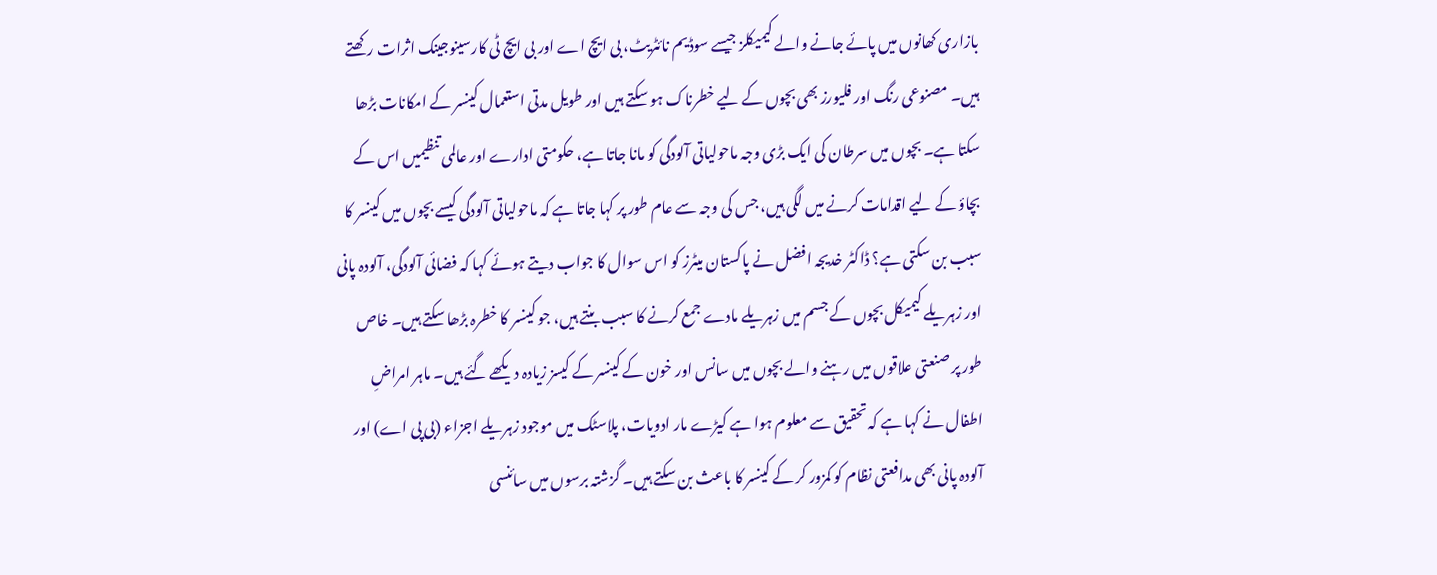بازاری کھانوں میں پائے جانے والے کیمیکلز جیسے سوڈیم نائٹریٹ، بی ایچ اے اور بی ایچ ٹی کارسینوجینک اثرات رکھتے ہیں۔ مصنوعی رنگ اور فلیورز بھی بچوں کے لیے خطرناک ہو سکتے ہیں اور طویل مدتی استعمال کینسر کے امکانات بڑھا سکتا ہے۔ بچوں میں سرطان کی ایک بڑی وجہ ماحولیاتی آلودگی کو مانا جاتا ہے، حکومتی ادارے اور عالمی تنظیمیں اس کے بچاؤ کے لیے اقدامات کرنے میں لگی ہیں، جس کی وجہ سے عام طور پر کہا جاتا ہے کہ ماحولیاتی آلودگی کیسے بچوں میں کینسر کا سبب بن سکتی ہے؟ ڈاکٹر خدیجہ افضل نے پاکستان میٹرز کو اس سوال کا جواب دیتے ہوئے کہا کہ فضائی آلودگی، آلودہ پانی اور زہریلے کیمیکل بچوں کے جسم میں زہریلے مادے جمع کرنے کا سبب بنتے ہیں، جو کینسر کا خطرہ بڑھا سکتے ہیں۔ خاص طور پر صنعتی علاقوں میں رہنے والے بچوں میں سانس اور خون کے کینسر کے کیسز زیادہ دیکھے گئے ہیں۔ ماہر امراضِ اطفال نے کہا ہے کہ تحقیق سے معلوم ہوا ہے کیڑے مار ادویات، پلاسٹک میں موجود زہریلے اجزاء (بی پی اے) اور آلودہ پانی بھی مدافعتی نظام کو کمزور کر کے کینسر کا باعث بن سکتے ہیں۔ گزشتہ برسوں میں سائنسی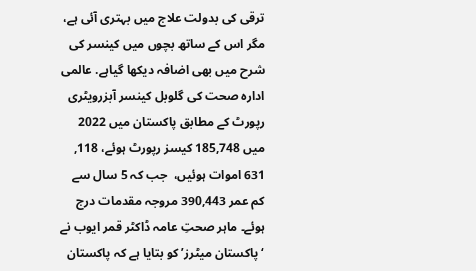ترقی کی بدولت علاج میں بہتری آئی ہے، مگر اس کے ساتھ بچوں میں کینسر کی شرح میں بھی اضافہ دیکھا گیاہے. عالمی ادارہ صحت کی گلوبل کینسر آبزرویٹری رپورٹ کے مطابق پاکستان میں 2022 میں 185,748 کیسز رپورٹ ہوئے، 118, 631 اموات ہوئیں،  جب کہ 5 سال سے کم عمر 390,443 مروجہ مقدمات درج ہوئے۔ ماہر صحتِ عامہ ڈاکٹر قمر ایوب نے ‘پاکستان میٹرز’ کو بتایا ہے کہ پاکستان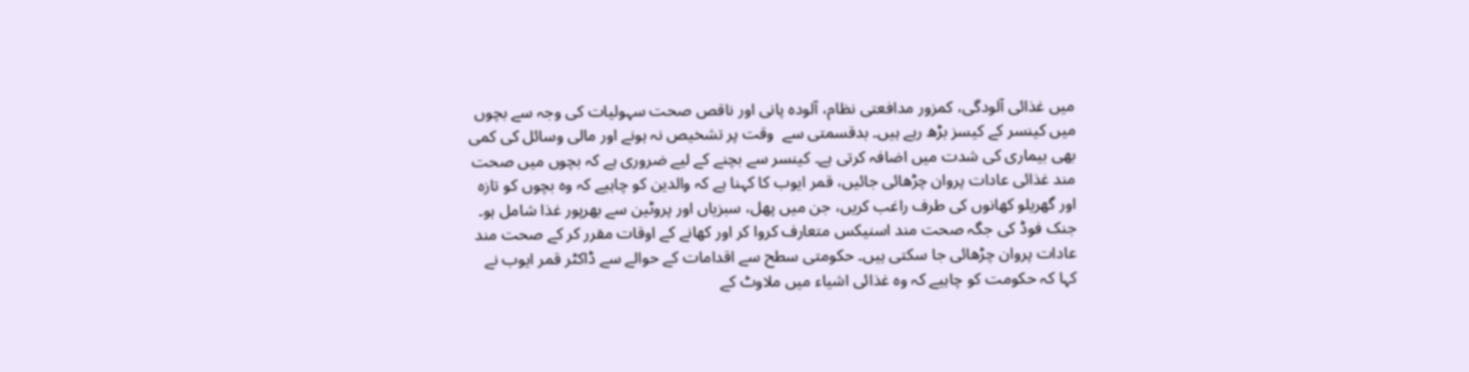میں غذائی آلودگی، کمزور مدافعتی نظام، آلودہ پانی اور ناقص صحت سہولیات کی وجہ سے بچوں میں کینسر کے کیسز بڑھ رہے ہیں۔ بدقسمتی سے  وقت پر تشخیص نہ ہونے اور مالی وسائل کی کمی بھی بیماری کی شدت میں اضافہ کرتی ہے۔ کینسر سے بچنے کے لیے ضروری ہے کہ بچوں میں صحت مند غذائی عادات پروان چڑھائی جائیں، قمر ایوب کا کہنا ہے کہ والدین کو چاہیے کہ وہ بچوں کو تازہ اور گھریلو کھانوں کی طرف راغب کریں، جن میں پھل، سبزیاں اور پروٹین سے بھرپور غذا شامل ہو۔ جنک فوڈ کی جگہ صحت مند اسنیکس متعارف کروا کر اور کھانے کے اوقات مقرر کر کے صحت مند عادات پروان چڑھائی جا سکتی ہیں۔ حکومتی سطح سے اقدامات کے حوالے سے ڈاکٹر قمر ایوب نے کہا کہ حکومت کو چاہیے کہ وہ غذائی اشیاء میں ملاوٹ کے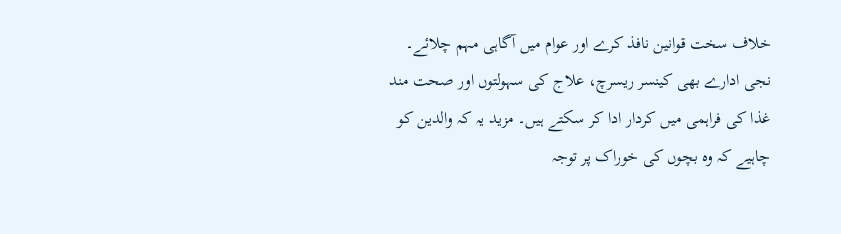خلاف سخت قوانین نافذ کرے اور عوام میں آگاہی مہم چلائے۔ نجی ادارے بھی کینسر ریسرچ، علاج کی سہولتوں اور صحت مند غذا کی فراہمی میں کردار ادا کر سکتے ہیں۔ مزید یہ کہ والدین کو چاہیے کہ وہ بچوں کی خوراک پر توجہ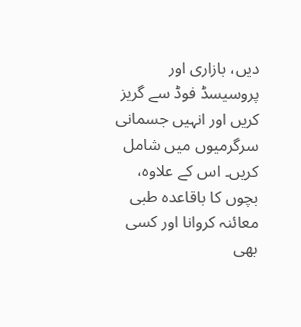دیں، بازاری اور پروسیسڈ فوڈ سے گریز کریں اور انہیں جسمانی سرگرمیوں میں شامل کریں۔ اس کے علاوہ، بچوں کا باقاعدہ طبی معائنہ کروانا اور کسی بھی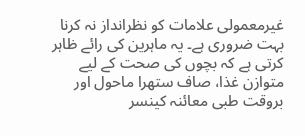غیرمعمولی علامات کو نظرانداز نہ کرنا بہت ضروری ہے۔ یہ ماہرین کی رائے ظاہر کرتی ہے کہ بچوں کی صحت کے لیے متوازن غذا، صاف ستھرا ماحول اور بروقت طبی معائنہ کینسر